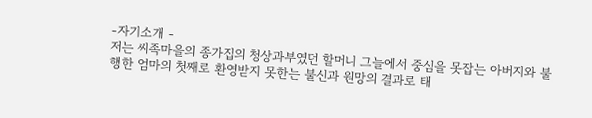-자기소개 -
저는 씨족마을의 종가집의 청상과부였던 할머니 그늘에서 중심을 못잡는 아버지와 불행한 엄마의 첫째로 환영받지 못한는 불신과 원망의 결과로 태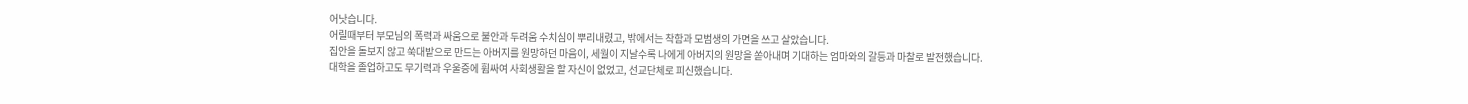어낫습니다.
어릴때부터 부모님의 폭력과 싸움으로 불안과 두려움 수치심이 뿌리내렸고, 밖에서는 착함과 모범생의 가면을 쓰고 살았습니다.
집안을 돌보지 않고 쑥대밭으로 만드는 아버지를 원망하던 마음이, 세월이 지날수록 나에게 아버지의 원망을 쏟아내며 기대하는 엄마와의 갈등과 마찰로 발전했습니다.
대학을 졸업하고도 무기력과 우울증에 휩싸여 사회생활을 할 자신이 없었고, 선교단체로 피신했습니다.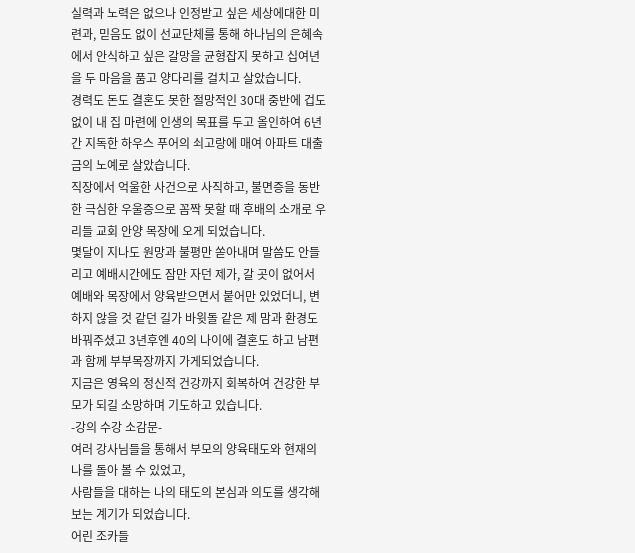실력과 노력은 없으나 인정받고 싶은 세상에대한 미련과, 믿음도 없이 선교단체를 통해 하나님의 은혜속에서 안식하고 싶은 갈망을 균형잡지 못하고 십여년을 두 마음을 품고 양다리를 걸치고 살았습니다.
경력도 돈도 결혼도 못한 절망적인 30대 중반에 겁도없이 내 집 마련에 인생의 목표를 두고 올인하여 6년간 지독한 하우스 푸어의 쇠고랑에 매여 아파트 대출금의 노예로 살았습니다.
직장에서 억울한 사건으로 사직하고, 불면증을 동반한 극심한 우울증으로 꼼짝 못할 때 후배의 소개로 우리들 교회 안양 목장에 오게 되었습니다.
몇달이 지나도 원망과 불평만 쏟아내며 말씀도 안들리고 예배시간에도 잠만 자던 제가, 갈 곳이 없어서 예배와 목장에서 양육받으면서 붙어만 있었더니, 변하지 않을 것 같던 길가 바윗돌 같은 제 맘과 환경도 바꿔주셨고 3년후엔 40의 나이에 결혼도 하고 남편과 함께 부부목장까지 가게되었습니다.
지금은 영육의 정신적 건강까지 회복하여 건강한 부모가 되길 소망하며 기도하고 있습니다.
-강의 수강 소감문-
여러 강사님들을 통해서 부모의 양육태도와 현재의 나를 돌아 볼 수 있었고,
사람들을 대하는 나의 태도의 본심과 의도를 생각해 보는 계기가 되었습니다.
어린 조카들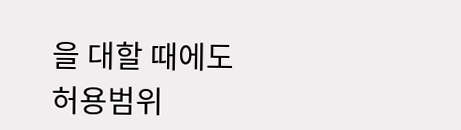을 대할 때에도 허용범위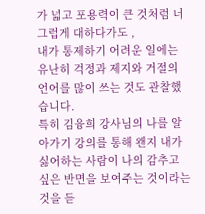가 넓고 포용력이 큰 것처럼 너그럽게 대하다가도 ,
내가 통제하기 어려운 일에는 유난히 걱정과 제지와 거절의 언어를 많이 쓰는 것도 관찰했습니다.
특히 김융희 강사님의 나를 알아가기 강의를 통해 왠지 내가 싫어하는 사람이 나의 감추고 싶은 반면을 보여주는 것이라는 것을 듣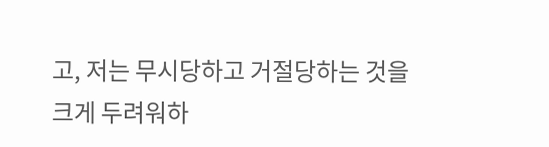고, 저는 무시당하고 거절당하는 것을 크게 두려워하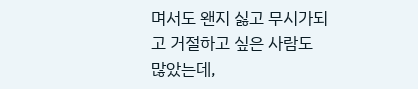며서도 왠지 싫고 무시가되고 거절하고 싶은 사람도 많았는데,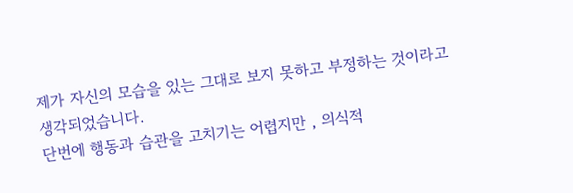제가 자신의 모습을 있는 그대로 보지 못하고 부정하는 것이라고 생각되었습니다.
단번에 행동과 습관을 고치기는 어렵지만 , 의식적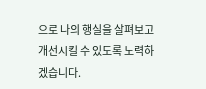으로 나의 행실을 살펴보고 개선시킬 수 있도록 노력하겠습니다.